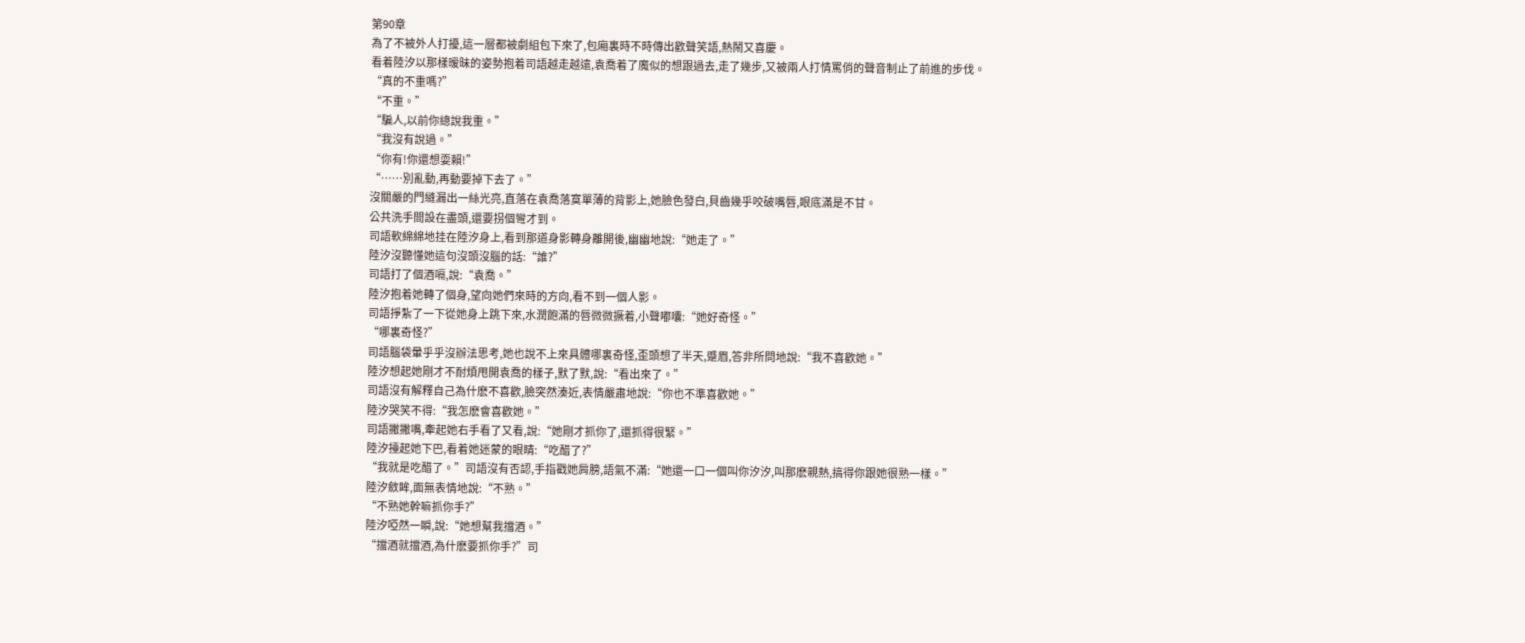第90章
為了不被外人打擾,這一層都被劇組包下來了,包廂裏時不時傳出歡聲笑語,熱鬧又喜慶。
看着陸汐以那樣暧昧的姿勢抱着司語越走越遠,袁喬着了魔似的想跟過去,走了幾步,又被兩人打情罵俏的聲音制止了前進的步伐。
“真的不重嗎?”
“不重。”
“騙人,以前你總說我重。”
“我沒有說過。”
“你有!你還想耍賴!”
“……別亂動,再動要掉下去了。”
沒關嚴的門縫漏出一絲光亮,直落在袁喬落寞單薄的背影上,她臉色發白,貝齒幾乎咬破嘴唇,眼底滿是不甘。
公共洗手間設在盡頭,還要拐個彎才到。
司語軟綿綿地挂在陸汐身上,看到那道身影轉身離開後,幽幽地說:“她走了。”
陸汐沒聽懂她這句沒頭沒腦的話:“誰?”
司語打了個酒嗝,說:“袁喬。”
陸汐抱着她轉了個身,望向她們來時的方向,看不到一個人影。
司語掙紮了一下從她身上跳下來,水潤飽滿的唇微微撅着,小聲嘟囔:“她好奇怪。”
“哪裏奇怪?”
司語腦袋暈乎乎沒辦法思考,她也說不上來具體哪裏奇怪,歪頭想了半天,蹙眉,答非所問地說:“我不喜歡她。”
陸汐想起她剛才不耐煩甩開袁喬的樣子,默了默,說:“看出來了。”
司語沒有解釋自己為什麽不喜歡,臉突然湊近,表情嚴肅地說:“你也不準喜歡她。”
陸汐哭笑不得:“我怎麽會喜歡她。”
司語撇撇嘴,牽起她右手看了又看,說:“她剛才抓你了,還抓得很緊。”
陸汐擡起她下巴,看着她迷蒙的眼睛:“吃醋了?”
“我就是吃醋了。”司語沒有否認,手指戳她肩膀,語氣不滿:“她還一口一個叫你汐汐,叫那麽親熱,搞得你跟她很熟一樣。”
陸汐斂眸,面無表情地說:“不熟。”
“不熟她幹嘛抓你手?”
陸汐啞然一瞬,說:“她想幫我擋酒。”
“擋酒就擋酒,為什麽要抓你手?”司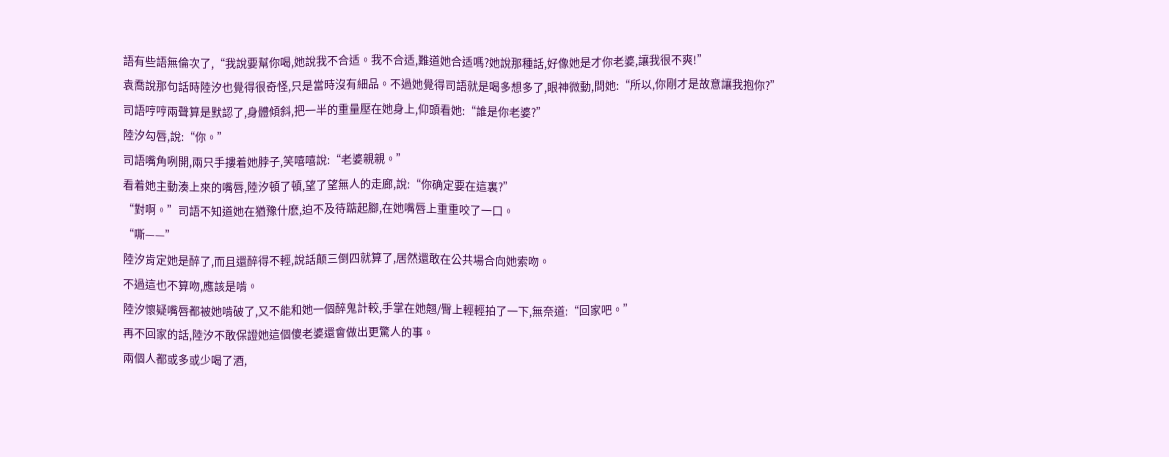語有些語無倫次了,“我說要幫你喝,她說我不合适。我不合适,難道她合适嗎?她說那種話,好像她是才你老婆,讓我很不爽!”
袁喬說那句話時陸汐也覺得很奇怪,只是當時沒有細品。不過她覺得司語就是喝多想多了,眼神微動,問她:“所以,你剛才是故意讓我抱你?”
司語哼哼兩聲算是默認了,身體傾斜,把一半的重量壓在她身上,仰頭看她:“誰是你老婆?”
陸汐勾唇,說:“你。”
司語嘴角咧開,兩只手摟着她脖子,笑嘻嘻說:“老婆親親。”
看着她主動湊上來的嘴唇,陸汐頓了頓,望了望無人的走廊,說:“你确定要在這裏?”
“對啊。”司語不知道她在猶豫什麽,迫不及待踮起腳,在她嘴唇上重重咬了一口。
“嘶——”
陸汐肯定她是醉了,而且還醉得不輕,說話颠三倒四就算了,居然還敢在公共場合向她索吻。
不過這也不算吻,應該是啃。
陸汐懷疑嘴唇都被她啃破了,又不能和她一個醉鬼計較,手掌在她翹/臀上輕輕拍了一下,無奈道:“回家吧。”
再不回家的話,陸汐不敢保證她這個傻老婆還會做出更驚人的事。
兩個人都或多或少喝了酒,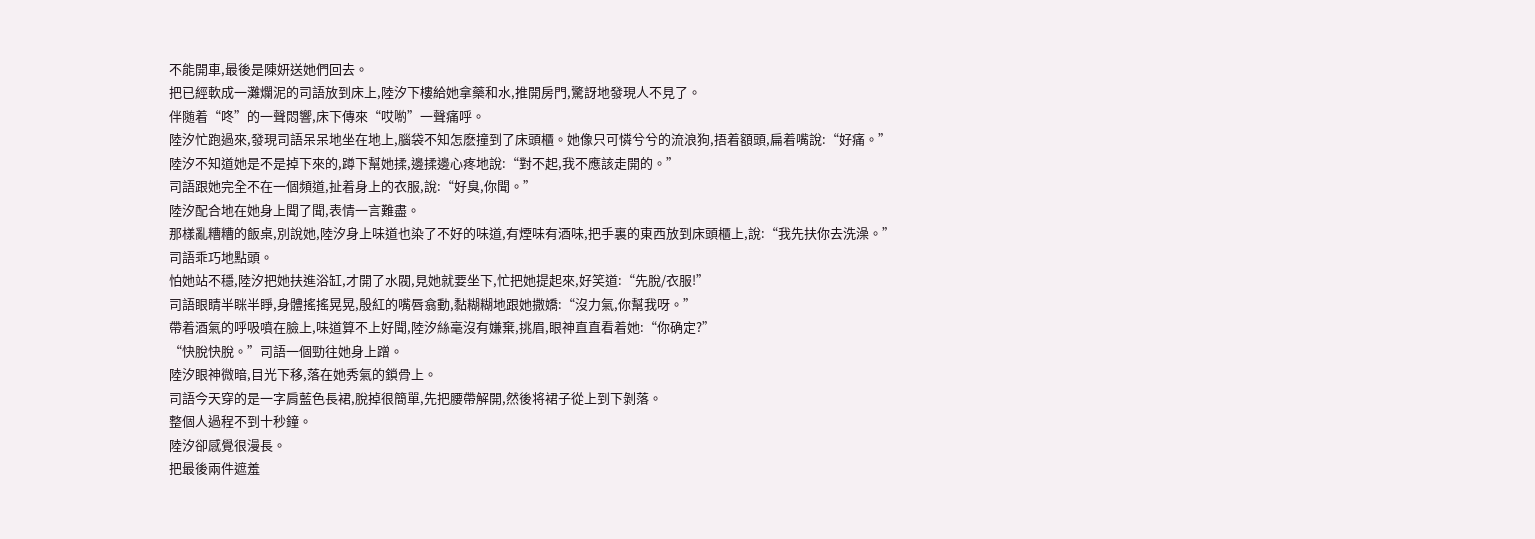不能開車,最後是陳妍送她們回去。
把已經軟成一灘爛泥的司語放到床上,陸汐下樓給她拿藥和水,推開房門,驚訝地發現人不見了。
伴随着“咚”的一聲悶響,床下傳來“哎喲”一聲痛呼。
陸汐忙跑過來,發現司語呆呆地坐在地上,腦袋不知怎麽撞到了床頭櫃。她像只可憐兮兮的流浪狗,捂着額頭,扁着嘴說:“好痛。”
陸汐不知道她是不是掉下來的,蹲下幫她揉,邊揉邊心疼地說:“對不起,我不應該走開的。”
司語跟她完全不在一個頻道,扯着身上的衣服,說:“好臭,你聞。”
陸汐配合地在她身上聞了聞,表情一言難盡。
那樣亂糟糟的飯桌,別說她,陸汐身上味道也染了不好的味道,有煙味有酒味,把手裏的東西放到床頭櫃上,說:“我先扶你去洗澡。”
司語乖巧地點頭。
怕她站不穩,陸汐把她扶進浴缸,才開了水閥,見她就要坐下,忙把她提起來,好笑道:“先脫/衣服!”
司語眼睛半眯半睜,身體搖搖晃晃,殷紅的嘴唇翕動,黏糊糊地跟她撒嬌:“沒力氣,你幫我呀。”
帶着酒氣的呼吸噴在臉上,味道算不上好聞,陸汐絲毫沒有嫌棄,挑眉,眼神直直看着她:“你确定?”
“快脫快脫。”司語一個勁往她身上蹭。
陸汐眼神微暗,目光下移,落在她秀氣的鎖骨上。
司語今天穿的是一字肩藍色長裙,脫掉很簡單,先把腰帶解開,然後将裙子從上到下剝落。
整個人過程不到十秒鐘。
陸汐卻感覺很漫長。
把最後兩件遮羞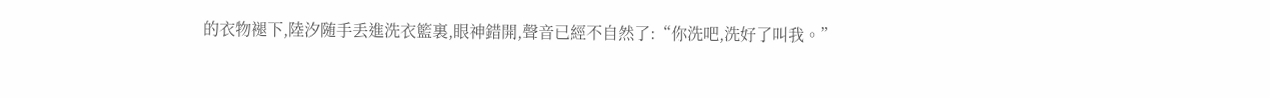的衣物褪下,陸汐随手丢進洗衣籃裏,眼神錯開,聲音已經不自然了:“你洗吧,洗好了叫我。”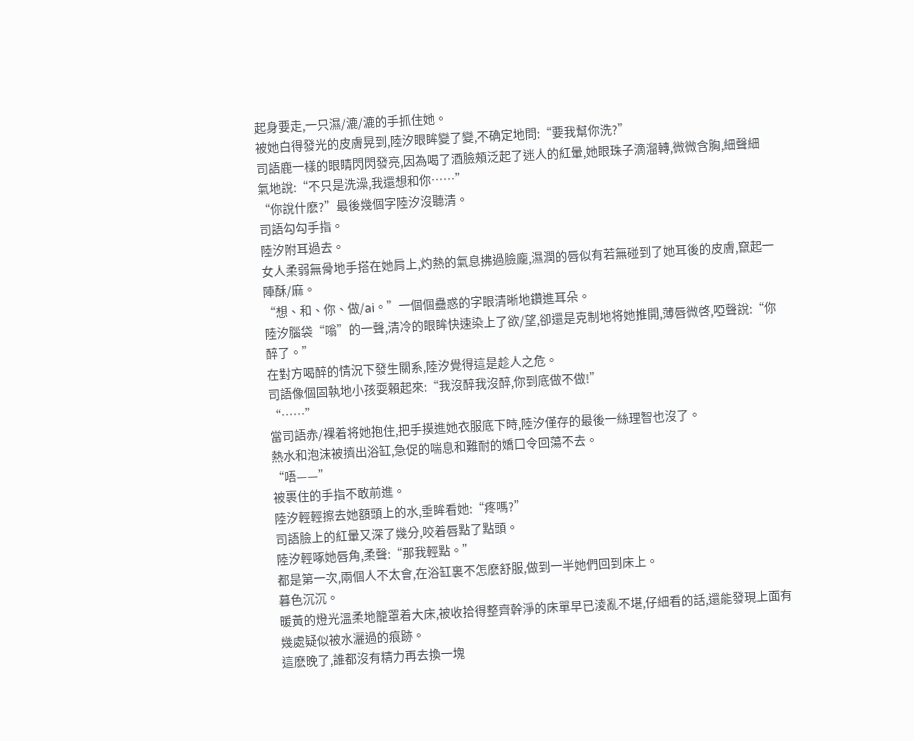起身要走,一只濕/漉/漉的手抓住她。
被她白得發光的皮膚晃到,陸汐眼眸變了變,不确定地問:“要我幫你洗?”
司語鹿一樣的眼睛閃閃發亮,因為喝了酒臉頰泛起了迷人的紅暈,她眼珠子滴溜轉,微微含胸,細聲細氣地說:“不只是洗澡,我還想和你……”
“你說什麽?”最後幾個字陸汐沒聽清。
司語勾勾手指。
陸汐附耳過去。
女人柔弱無骨地手搭在她肩上,灼熱的氣息拂過臉龐,濕潤的唇似有若無碰到了她耳後的皮膚,竄起一陣酥/麻。
“想、和、你、做/ai。”一個個蠱惑的字眼清晰地鑽進耳朵。
陸汐腦袋“嗡”的一聲,清冷的眼眸快速染上了欲/望,卻還是克制地将她推開,薄唇微啓,啞聲說:“你醉了。”
在對方喝醉的情況下發生關系,陸汐覺得這是趁人之危。
司語像個固執地小孩耍賴起來:“我沒醉我沒醉,你到底做不做!”
“……”
當司語赤/裸着将她抱住,把手摸進她衣服底下時,陸汐僅存的最後一絲理智也沒了。
熱水和泡沫被擠出浴缸,急促的喘息和難耐的嬌口令回蕩不去。
“唔——”
被裹住的手指不敢前進。
陸汐輕輕擦去她額頭上的水,垂眸看她:“疼嗎?”
司語臉上的紅暈又深了幾分,咬着唇點了點頭。
陸汐輕啄她唇角,柔聲:“那我輕點。”
都是第一次,兩個人不太會,在浴缸裏不怎麽舒服,做到一半她們回到床上。
暮色沉沉。
暖黃的燈光溫柔地籠罩着大床,被收拾得整齊幹淨的床單早已淩亂不堪,仔細看的話,還能發現上面有幾處疑似被水灑過的痕跡。
這麽晚了,誰都沒有精力再去換一塊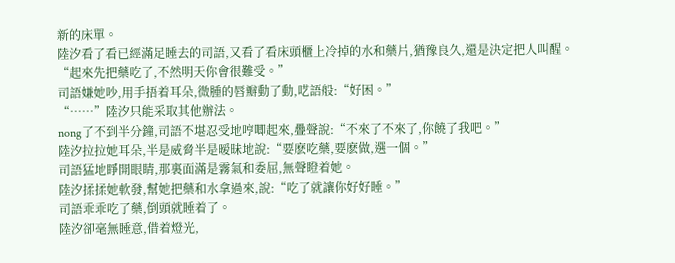新的床單。
陸汐看了看已經滿足睡去的司語,又看了看床頭櫃上冷掉的水和藥片,猶豫良久,還是決定把人叫醒。
“起來先把藥吃了,不然明天你會很難受。”
司語嫌她吵,用手捂着耳朵,微腫的唇瓣動了動,呓語般:“好困。”
“……”陸汐只能采取其他辦法。
nong了不到半分鐘,司語不堪忍受地哼唧起來,疊聲說:“不來了不來了,你饒了我吧。”
陸汐拉拉她耳朵,半是威脅半是暧昧地說:“要麽吃藥,要麽做,選一個。”
司語猛地睜開眼睛,那裏面滿是霧氣和委屈,無聲瞪着她。
陸汐揉揉她軟發,幫她把藥和水拿過來,說:“吃了就讓你好好睡。”
司語乖乖吃了藥,倒頭就睡着了。
陸汐卻毫無睡意,借着燈光,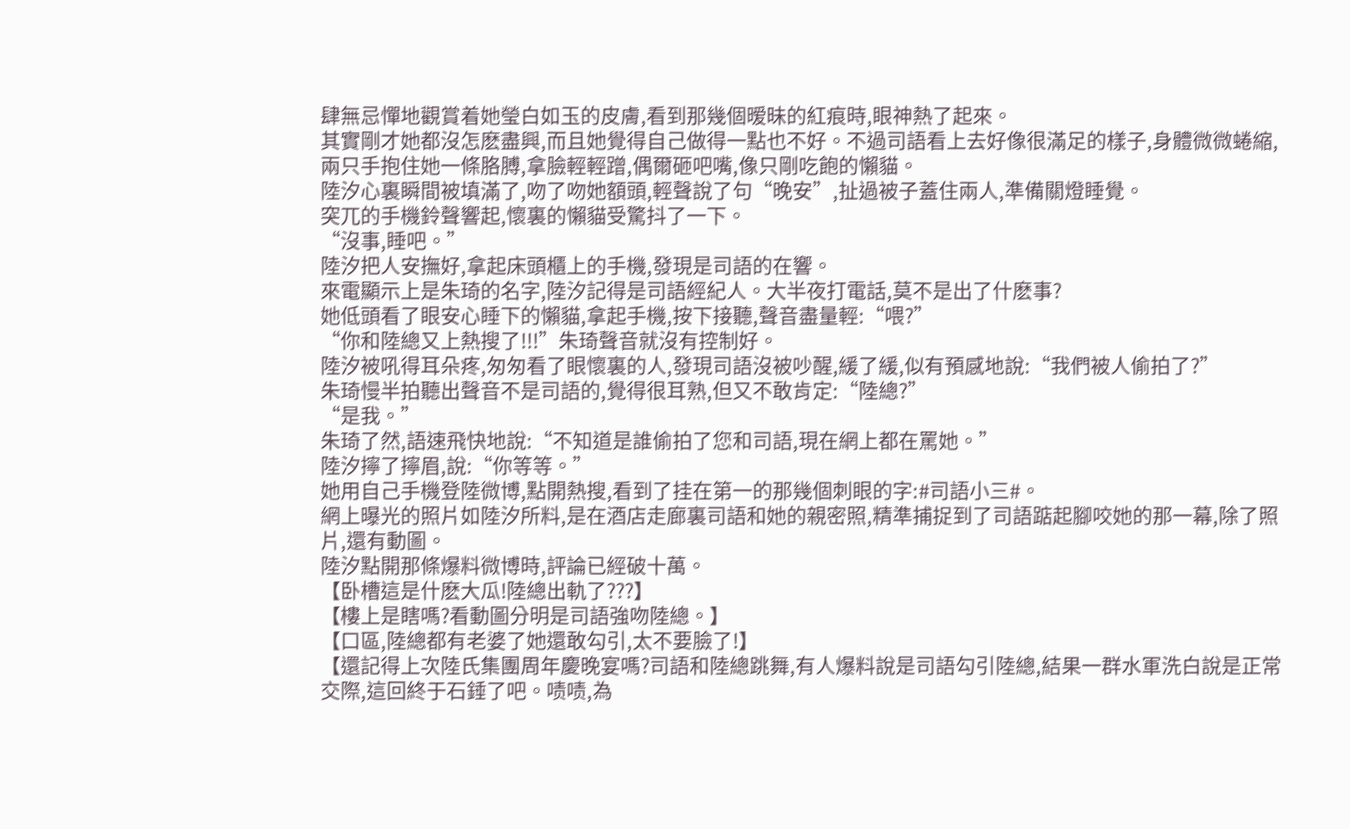肆無忌憚地觀賞着她瑩白如玉的皮膚,看到那幾個暧昧的紅痕時,眼神熱了起來。
其實剛才她都沒怎麽盡興,而且她覺得自己做得一點也不好。不過司語看上去好像很滿足的樣子,身體微微蜷縮,兩只手抱住她一條胳膊,拿臉輕輕蹭,偶爾砸吧嘴,像只剛吃飽的懶貓。
陸汐心裏瞬間被填滿了,吻了吻她額頭,輕聲說了句“晚安”,扯過被子蓋住兩人,準備關燈睡覺。
突兀的手機鈴聲響起,懷裏的懶貓受驚抖了一下。
“沒事,睡吧。”
陸汐把人安撫好,拿起床頭櫃上的手機,發現是司語的在響。
來電顯示上是朱琦的名字,陸汐記得是司語經紀人。大半夜打電話,莫不是出了什麽事?
她低頭看了眼安心睡下的懶貓,拿起手機,按下接聽,聲音盡量輕:“喂?”
“你和陸總又上熱搜了!!!”朱琦聲音就沒有控制好。
陸汐被吼得耳朵疼,匆匆看了眼懷裏的人,發現司語沒被吵醒,緩了緩,似有預感地說:“我們被人偷拍了?”
朱琦慢半拍聽出聲音不是司語的,覺得很耳熟,但又不敢肯定:“陸總?”
“是我。”
朱琦了然,語速飛快地說:“不知道是誰偷拍了您和司語,現在網上都在罵她。”
陸汐擰了擰眉,說:“你等等。”
她用自己手機登陸微博,點開熱搜,看到了挂在第一的那幾個刺眼的字:#司語小三#。
網上曝光的照片如陸汐所料,是在酒店走廊裏司語和她的親密照,精準捕捉到了司語踮起腳咬她的那一幕,除了照片,還有動圖。
陸汐點開那條爆料微博時,評論已經破十萬。
【卧槽這是什麽大瓜!陸總出軌了???】
【樓上是瞎嗎?看動圖分明是司語強吻陸總。】
【口區,陸總都有老婆了她還敢勾引,太不要臉了!】
【還記得上次陸氏集團周年慶晚宴嗎?司語和陸總跳舞,有人爆料說是司語勾引陸總,結果一群水軍洗白說是正常交際,這回終于石錘了吧。啧啧,為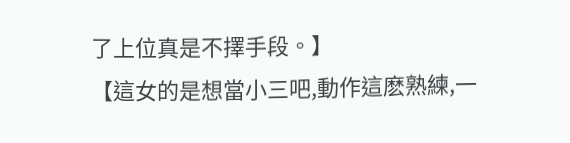了上位真是不擇手段。】
【這女的是想當小三吧,動作這麽熟練,一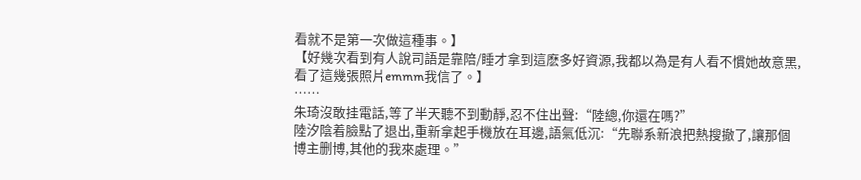看就不是第一次做這種事。】
【好幾次看到有人說司語是靠陪/睡才拿到這麽多好資源,我都以為是有人看不慣她故意黑,看了這幾張照片emmm我信了。】
……
朱琦沒敢挂電話,等了半天聽不到動靜,忍不住出聲:“陸總,你還在嗎?”
陸汐陰着臉點了退出,重新拿起手機放在耳邊,語氣低沉:“先聯系新浪把熱搜撤了,讓那個博主删博,其他的我來處理。”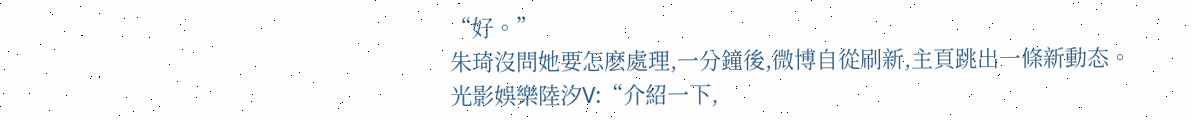“好。”
朱琦沒問她要怎麽處理,一分鐘後,微博自從刷新,主頁跳出一條新動态。
光影娛樂陸汐V:“介紹一下,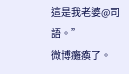這是我老婆@司語。”
微博癱瘓了。